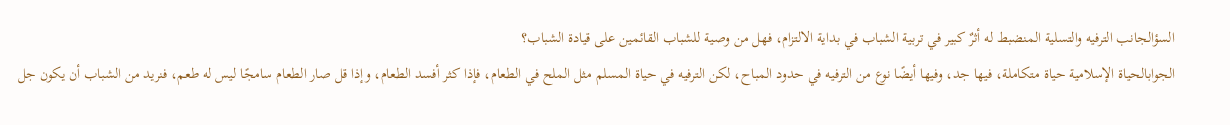السؤالجانب الترفيه والتسلية المنضبط له أثرٌ كبير في تربية الشباب في بداية الالتزام، فهل من وصية للشباب القائمين على قيادة الشباب؟
الجوابالحياة الإسلامية حياة متكاملة، فيها جد، وفيها أيضًا نوع من الترفيه في حدود المباح، لكن الترفيه في حياة المسلم مثل الملح في الطعام، فإذا كثر أفسد الطعام، وإذا قل صار الطعام سامجًا ليس له طعم، فنريد من الشباب أن يكون جل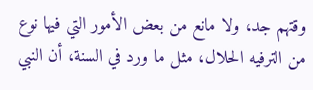وقتهم جد، ولا مانع من بعض الأمور التي فيها نوع من الترفيه الحلال، مثل ما ورد في السنة، أن النبي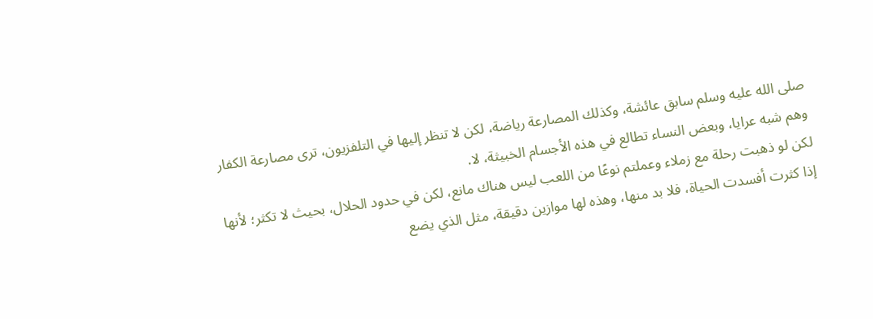صلى الله عليه وسلم سابق عائشة، وكذلك المصارعة رياضة، لكن لا تنظر إليها في التلفزيون، ترى مصارعة الكفار وهم شبه عرايا، وبعض النساء تطالع في هذه الأجسام الخبيثة، لا.
لكن لو ذهبت رحلة مع زملاء وعملتم نوعًا من اللعب ليس هناك مانع، لكن في حدود الحلال، بحيث لا تكثر؛ لأنها إذا كثرت أفسدت الحياة، فلا بد منها، وهذه لها موازين دقيقة، مثل الذي يضع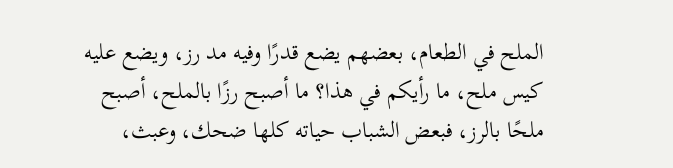الملح في الطعام، بعضهم يضع قدرًا وفيه مد رز، ويضع عليه كيس ملح، ما رأيكم في هذا؟ ما أصبح رزًا بالملح، أصبح ملحًا بالرز، فبعض الشباب حياته كلها ضحك، وعبث،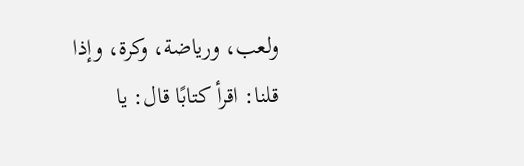ولعب، ورياضة، وكرة، وإذا قلنا: اقرأ كتابًا قال: يا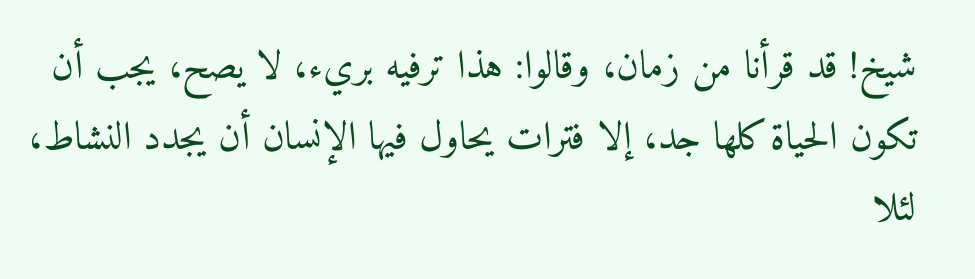شيخ! قد قرأنا من زمان، وقالوا: هذا ترفيه بريء، لا يصح، يجب أن تكون الحياة كلها جد، إلا فترات يحاول فيها الإنسان أن يجدد النشاط، لئلا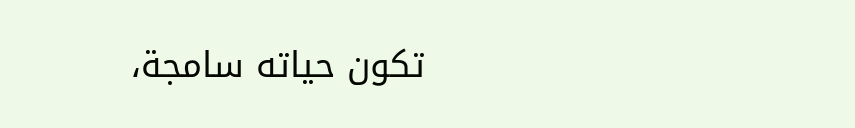تكون حياته سامجة،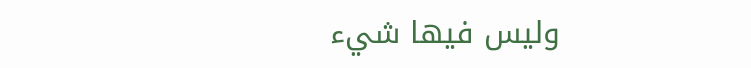وليس فيها شيء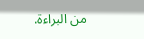من البراءة.